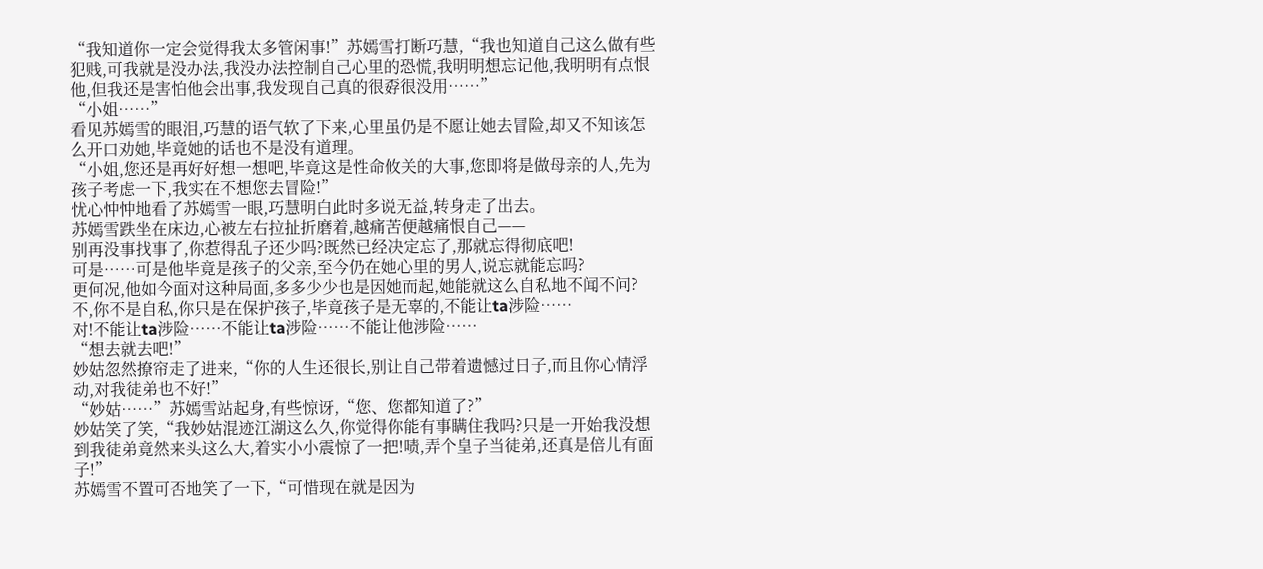“我知道你一定会觉得我太多管闲事!”苏嫣雪打断巧慧,“我也知道自己这么做有些犯贱,可我就是没办法,我没办法控制自己心里的恐慌,我明明想忘记他,我明明有点恨他,但我还是害怕他会出事,我发现自己真的很孬很没用……”
“小姐……”
看见苏嫣雪的眼泪,巧慧的语气软了下来,心里虽仍是不愿让她去冒险,却又不知该怎么开口劝她,毕竟她的话也不是没有道理。
“小姐,您还是再好好想一想吧,毕竟这是性命攸关的大事,您即将是做母亲的人,先为孩子考虑一下,我实在不想您去冒险!”
忧心忡忡地看了苏嫣雪一眼,巧慧明白此时多说无益,转身走了出去。
苏嫣雪跌坐在床边,心被左右拉扯折磨着,越痛苦便越痛恨自己——
别再没事找事了,你惹得乱子还少吗?既然已经决定忘了,那就忘得彻底吧!
可是……可是他毕竟是孩子的父亲,至今仍在她心里的男人,说忘就能忘吗?
更何况,他如今面对这种局面,多多少少也是因她而起,她能就这么自私地不闻不问?
不,你不是自私,你只是在保护孩子,毕竟孩子是无辜的,不能让ta涉险……
对!不能让ta涉险……不能让ta涉险……不能让他涉险……
“想去就去吧!”
妙姑忽然撩帘走了进来,“你的人生还很长,别让自己带着遗憾过日子,而且你心情浮动,对我徒弟也不好!”
“妙姑……”苏嫣雪站起身,有些惊讶,“您、您都知道了?”
妙姑笑了笑,“我妙姑混迹江湖这么久,你觉得你能有事瞒住我吗?只是一开始我没想到我徒弟竟然来头这么大,着实小小震惊了一把!啧,弄个皇子当徒弟,还真是倍儿有面子!”
苏嫣雪不置可否地笑了一下,“可惜现在就是因为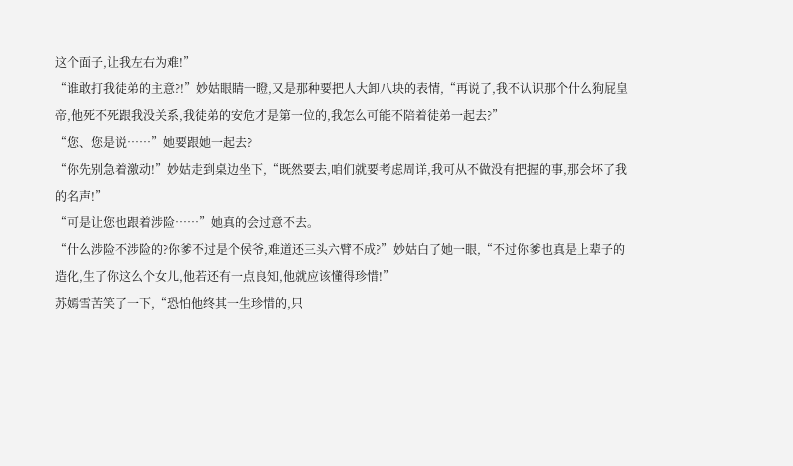这个面子,让我左右为难!”
“谁敢打我徒弟的主意?!”妙姑眼睛一瞪,又是那种要把人大卸八块的表情,“再说了,我不认识那个什么狗屁皇帝,他死不死跟我没关系,我徒弟的安危才是第一位的,我怎么可能不陪着徒弟一起去?”
“您、您是说……”她要跟她一起去?
“你先别急着激动!”妙姑走到桌边坐下,“既然要去,咱们就要考虑周详,我可从不做没有把握的事,那会坏了我的名声!”
“可是让您也跟着涉险……”她真的会过意不去。
“什么涉险不涉险的?你爹不过是个侯爷,难道还三头六臂不成?”妙姑白了她一眼,“不过你爹也真是上辈子的造化,生了你这么个女儿,他若还有一点良知,他就应该懂得珍惜!”
苏嫣雪苦笑了一下,“恐怕他终其一生珍惜的,只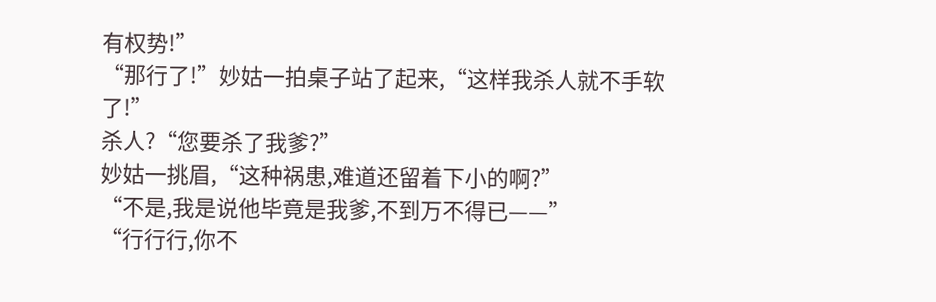有权势!”
“那行了!”妙姑一拍桌子站了起来,“这样我杀人就不手软了!”
杀人?“您要杀了我爹?”
妙姑一挑眉,“这种祸患,难道还留着下小的啊?”
“不是,我是说他毕竟是我爹,不到万不得已——”
“行行行,你不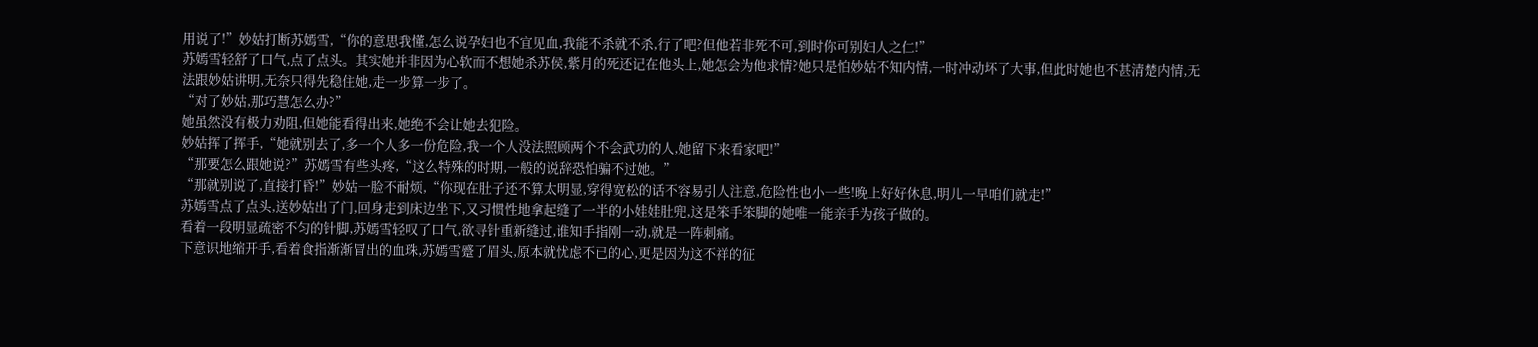用说了!”妙姑打断苏嫣雪,“你的意思我懂,怎么说孕妇也不宜见血,我能不杀就不杀,行了吧?但他若非死不可,到时你可别妇人之仁!”
苏嫣雪轻舒了口气,点了点头。其实她并非因为心软而不想她杀苏侯,紫月的死还记在他头上,她怎会为他求情?她只是怕妙姑不知内情,一时冲动坏了大事,但此时她也不甚清楚内情,无法跟妙姑讲明,无奈只得先稳住她,走一步算一步了。
“对了妙姑,那巧慧怎么办?”
她虽然没有极力劝阻,但她能看得出来,她绝不会让她去犯险。
妙姑挥了挥手,“她就别去了,多一个人多一份危险,我一个人没法照顾两个不会武功的人,她留下来看家吧!”
“那要怎么跟她说?”苏嫣雪有些头疼,“这么特殊的时期,一般的说辞恐怕骗不过她。”
“那就别说了,直接打昏!”妙姑一脸不耐烦,“你现在肚子还不算太明显,穿得宽松的话不容易引人注意,危险性也小一些!晚上好好休息,明儿一早咱们就走!”
苏嫣雪点了点头,送妙姑出了门,回身走到床边坐下,又习惯性地拿起缝了一半的小娃娃肚兜,这是笨手笨脚的她唯一能亲手为孩子做的。
看着一段明显疏密不匀的针脚,苏嫣雪轻叹了口气,欲寻针重新缝过,谁知手指刚一动,就是一阵刺痛。
下意识地缩开手,看着食指渐渐冒出的血珠,苏嫣雪蹙了眉头,原本就忧虑不已的心,更是因为这不祥的征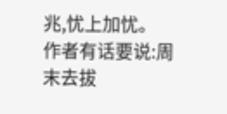兆,忧上加忧。
作者有话要说:周末去拔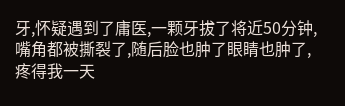牙,怀疑遇到了庸医,一颗牙拔了将近50分钟,嘴角都被撕裂了,随后脸也肿了眼睛也肿了,疼得我一天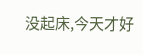没起床,今天才好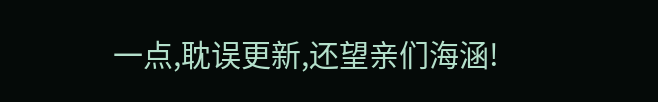一点,耽误更新,还望亲们海涵!